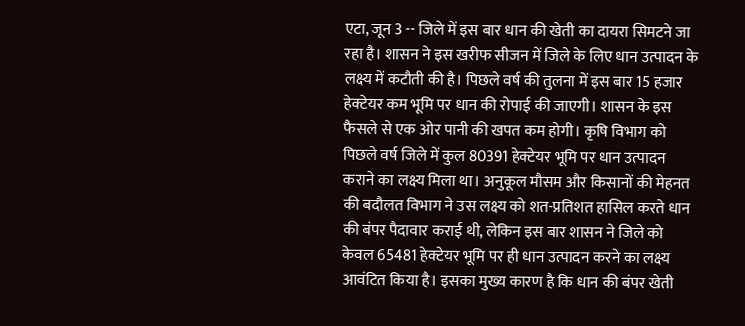एटा, जून 3 -- जिले में इस बार धान की खेती का दायरा सिमटने जा रहा है। शासन ने इस खरीफ सीजन में जिले के लिए धान उत्पादन के लक्ष्य में कटौती की है। पिछले वर्ष की तुलना में इस बार 15 हजार हेक्टेयर कम भूमि पर धान की रोपाई की जाएगी। शासन के इस फैसले से एक ओर पानी की खपत कम होगी। कृषि विभाग को पिछले वर्ष जिले में कुल 80391 हेक्टेयर भूमि पर धान उत्पादन कराने का लक्ष्य मिला था। अनुकूल मौसम और किसानों की मेहनत की बदौलत विभाग ने उस लक्ष्य को शत-प्रतिशत हासिल करते धान की बंपर पैदावार कराई थी, लेकिन इस बार शासन ने जिले को केवल 65481 हेक्टेयर भूमि पर ही धान उत्पादन करने का लक्ष्य आवंटित किया है। इसका मुख्य कारण है कि धान की बंपर खेती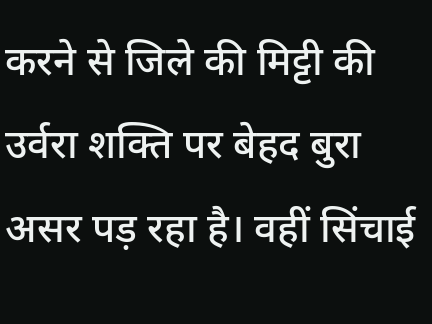करने से जिले की मिट्टी की उर्वरा शक्ति पर बेहद बुरा असर पड़ रहा है। वहीं सिंचाई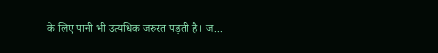के लिए पानी भी उत्यधिक जरुरत पड़ती है। ज...